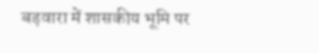बड़वारा में शासकीय भूमि पर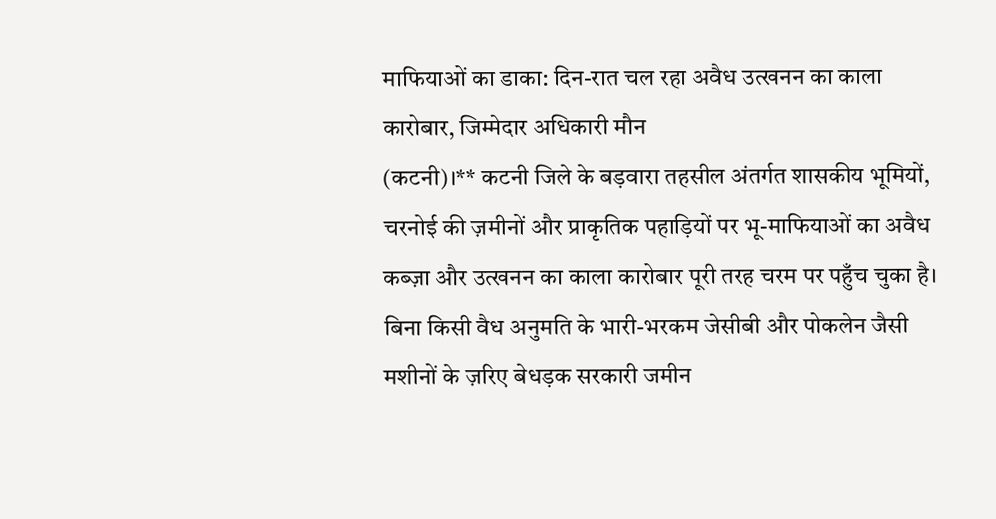माफियाओं का डाका: दिन-रात चल रहा अवैध उत्खनन का काला कारोबार, जिम्मेदार अधिकारी मौन
(कटनी)।** कटनी जिले के बड़वारा तहसील अंतर्गत शासकीय भूमियों, चरनोई की ज़मीनों और प्राकृतिक पहाड़ियों पर भू-माफियाओं का अवैध कब्ज़ा और उत्खनन का काला कारोबार पूरी तरह चरम पर पहुँच चुका है। बिना किसी वैध अनुमति के भारी-भरकम जेसीबी और पोकलेन जैसी मशीनों के ज़रिए बेधड़क सरकारी जमीन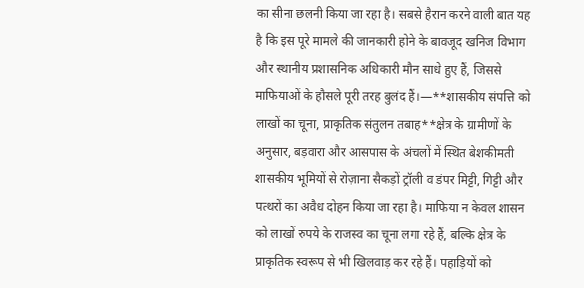का सीना छलनी किया जा रहा है। सबसे हैरान करने वाली बात यह है कि इस पूरे मामले की जानकारी होने के बावजूद खनिज विभाग और स्थानीय प्रशासनिक अधिकारी मौन साधे हुए हैं, जिससे माफियाओं के हौसले पूरी तरह बुलंद हैं।—**शासकीय संपत्ति को लाखों का चूना, प्राकृतिक संतुलन तबाह**क्षेत्र के ग्रामीणों के अनुसार, बड़वारा और आसपास के अंचलों में स्थित बेशकीमती शासकीय भूमियों से रोज़ाना सैकड़ों ट्रॉली व डंपर मिट्टी, गिट्टी और पत्थरों का अवैध दोहन किया जा रहा है। माफिया न केवल शासन को लाखों रुपये के राजस्व का चूना लगा रहे हैं, बल्कि क्षेत्र के प्राकृतिक स्वरूप से भी खिलवाड़ कर रहे हैं। पहाड़ियों को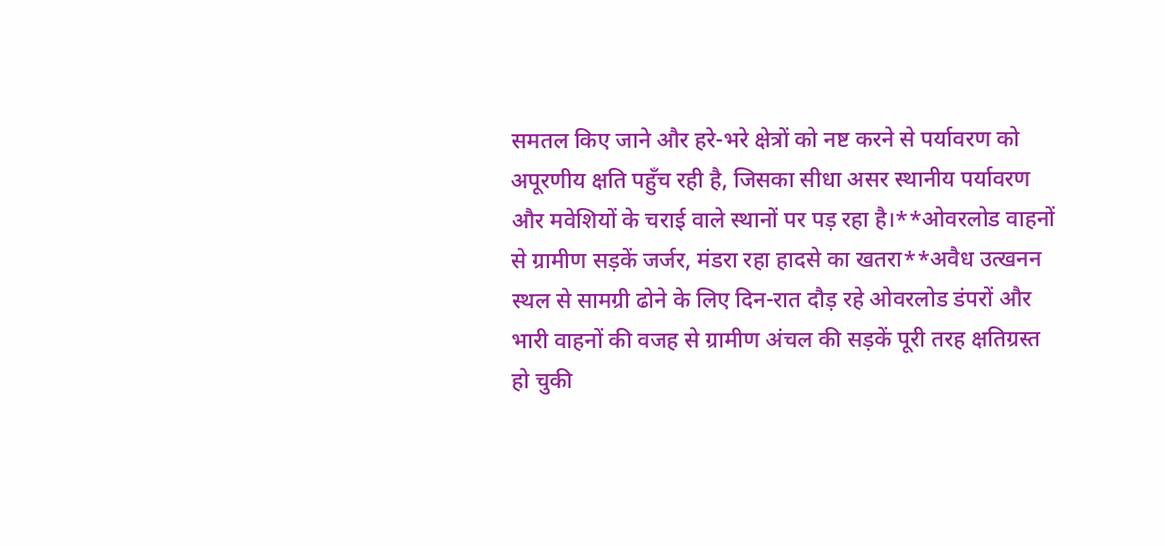समतल किए जाने और हरे-भरे क्षेत्रों को नष्ट करने से पर्यावरण को अपूरणीय क्षति पहुँच रही है, जिसका सीधा असर स्थानीय पर्यावरण और मवेशियों के चराई वाले स्थानों पर पड़ रहा है।**ओवरलोड वाहनों से ग्रामीण सड़कें जर्जर, मंडरा रहा हादसे का खतरा**अवैध उत्खनन स्थल से सामग्री ढोने के लिए दिन-रात दौड़ रहे ओवरलोड डंपरों और भारी वाहनों की वजह से ग्रामीण अंचल की सड़कें पूरी तरह क्षतिग्रस्त हो चुकी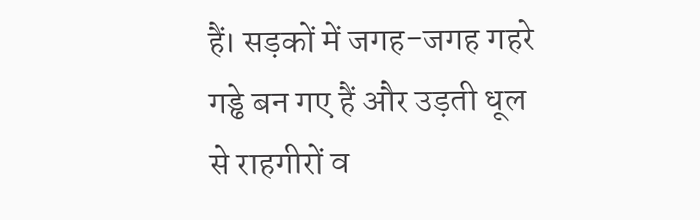हैं। सड़कों में जगह-जगह गहरे गड्ढे बन गए हैं और उड़ती धूल से राहगीरों व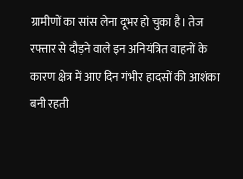ग्रामीणों का सांस लेना दूभर हो चुका है। तेज रफ्तार से दौड़ने वाले इन अनियंत्रित वाहनों के कारण क्षेत्र में आए दिन गंभीर हादसों की आशंका बनी रहती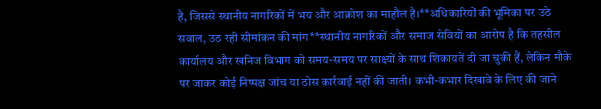है, जिससे स्थानीय नागरिकों में भय और आक्रोश का माहौल है।**अधिकारियों की भूमिका पर उठे सवाल, उठ रही सीमांकन की मांग**स्थानीय नागरिकों और समाज सेवियों का आरोप है कि तहसील कार्यालय और खनिज विभाग को समय-समय पर साक्ष्यों के साथ शिकायतें दी जा चुकी हैं, लेकिन मौके पर जाकर कोई निष्पक्ष जांच या ठोस कार्रवाई नहीं की जाती। कभी-कभार दिखावे के लिए की जाने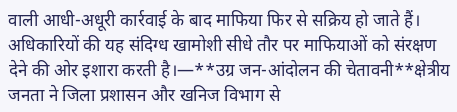वाली आधी-अधूरी कार्रवाई के बाद माफिया फिर से सक्रिय हो जाते हैं। अधिकारियों की यह संदिग्ध खामोशी सीधे तौर पर माफियाओं को संरक्षण देने की ओर इशारा करती है।—**उग्र जन-आंदोलन की चेतावनी**क्षेत्रीय जनता ने जिला प्रशासन और खनिज विभाग से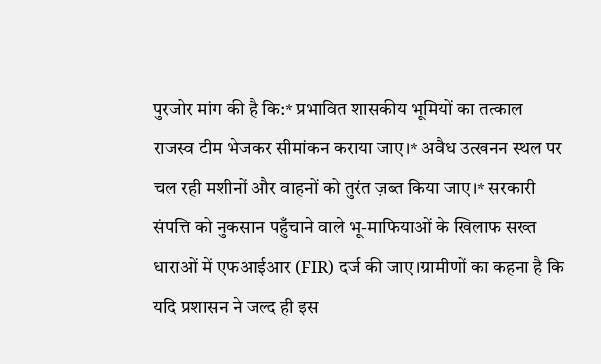पुरजोर मांग की है कि:* प्रभावित शासकीय भूमियों का तत्काल राजस्व टीम भेजकर सीमांकन कराया जाए।* अवैध उत्खनन स्थल पर चल रही मशीनों और वाहनों को तुरंत ज़ब्त किया जाए।* सरकारी संपत्ति को नुकसान पहुँचाने वाले भू-माफियाओं के खिलाफ सख्त धाराओं में एफआईआर (FIR) दर्ज की जाए।ग्रामीणों का कहना है कि यदि प्रशासन ने जल्द ही इस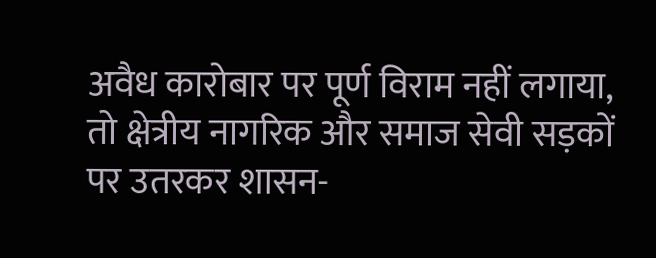अवैध कारोबार पर पूर्ण विराम नहीं लगाया, तो क्षेत्रीय नागरिक और समाज सेवी सड़कों पर उतरकर शासन-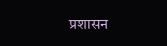प्रशासन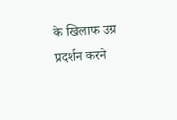के खिलाफ उग्र प्रदर्शन करने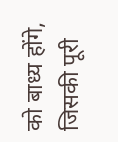को बाध्य होंगे, जिसकी पूरी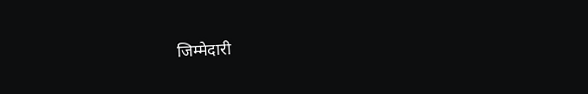जिम्मेदारी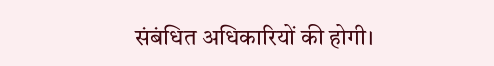संबंधित अधिकारियों की होगी।